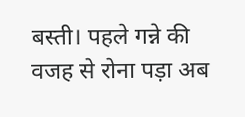बस्ती। पहले गन्ने की वजह से रोना पड़ा अब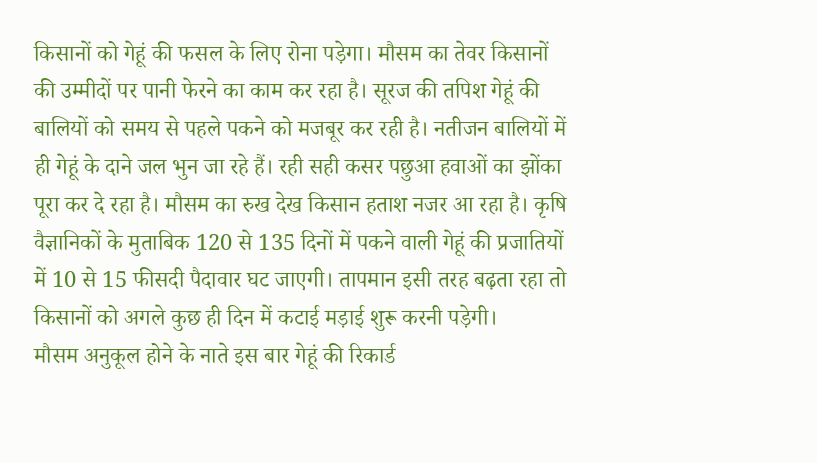किसानों को गेहूं की फसल के लिए रोना पड़ेगा। मौसम का तेवर किसानों की उम्मीदों पर पानी फेरने का काम कर रहा है। सूरज की तपिश गेहूं की बालियों को समय से पहले पकने को मजबूर कर रही है। नतीजन बालियों में ही गेहूं के दाने जल भुन जा रहे हैं। रही सही कसर पछुआ हवाओं का झोंका पूरा कर दे रहा है। मौसम का रुख देख किसान हताश नजर आ रहा है। कृषि वैज्ञानिकों के मुताबिक 120 से 135 दिनों में पकने वाली गेहूं की प्रजातियों में 10 से 15 फीसदी पैदावार घट जाएगी। तापमान इसी तरह बढ़ता रहा तो किसानों को अगले कुछ ही दिन में कटाई मड़ाई शुरू करनी पड़ेगी।
मौसम अनुकूल होने के नाते इस बार गेहूं की रिकार्ड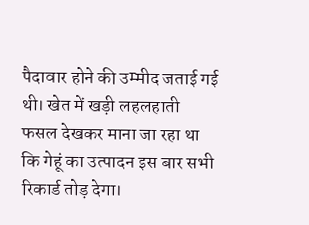पैदावार होने की उम्मीद जताई गई थी। खेत में खड़ी लहलहाती फसल देखकर माना जा रहा था कि गेहूं का उत्पादन इस बार सभी रिकार्ड तोड़ देगा।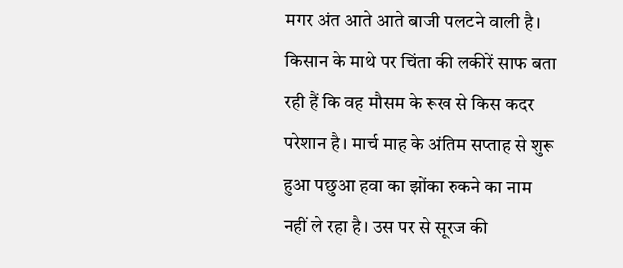मगर अंत आते आते बाजी पलटने वाली है। किसान के माथे पर चिंता की लकीरें साफ बता रही हैं कि वह मौसम के रूख से किस कदर परेशान है। मार्च माह के अंतिम सप्ताह से शुरू हुआ पछुआ हवा का झोंका रुकने का नाम नहीं ले रहा है। उस पर से सूरज की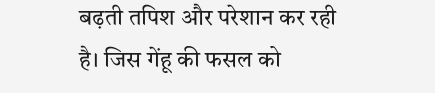बढ़ती तपिश और परेशान कर रही है। जिस गेंहू की फसल को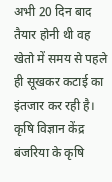अभी 20 दिन बाद तैयार होनी थी वह खेतो में समय से पहले ही सूखकर कटाई का इंतजार कर रही है।
कृषि विज्ञान केंद्र बंजरिया के कृषि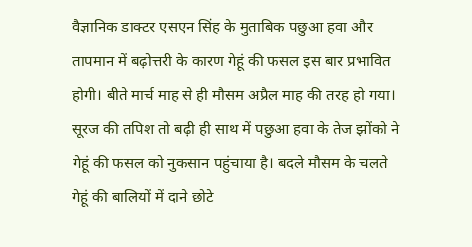वैज्ञानिक डाक्टर एसएन सिंह के मुताबिक पछुआ हवा और तापमान में बढ़ोत्तरी के कारण गेहूं की फसल इस बार प्रभावित होगी। बीते मार्च माह से ही मौसम अप्रैल माह की तरह हो गया। सूरज की तपिश तो बढ़ी ही साथ में पछुआ हवा के तेज झोंको ने गेहूं की फसल को नुकसान पहुंचाया है। बदले मौसम के चलते गेहूं की बालियों में दाने छोटे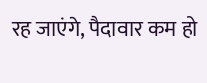रह जाएंगे, पैदावार कम हो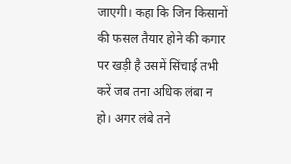जाएगी। कहा कि जिन किसानों की फसल तैयार होने की कगार पर खड़ी है उसमें सिंचाई तभी करें जब तना अधिक लंबा न हो। अगर लंबे तने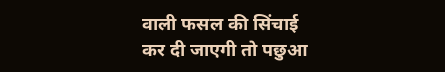वाली फसल की सिंचाई कर दी जाएगी तो पछुआ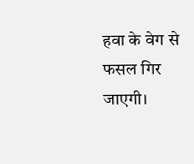हवा के वेग से फसल गिर जाएगी।